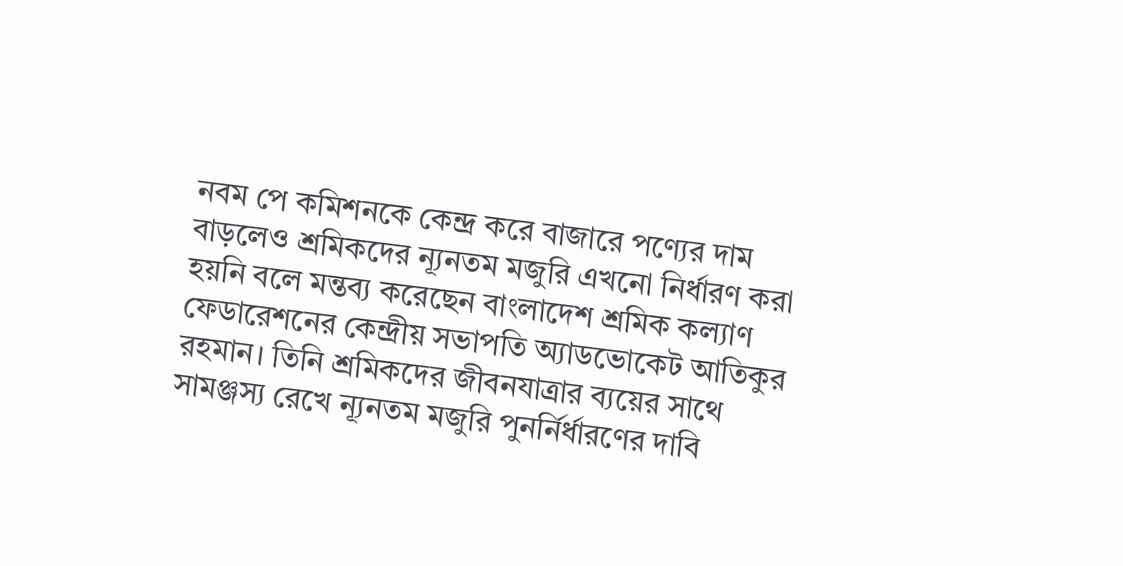নবম পে কমিশনকে কেন্দ্র করে বাজারে পণ্যের দাম বাড়লেও শ্রমিকদের ন্যূনতম মজুরি এখনো নির্ধারণ করা হয়নি বলে মন্তব্য করেছেন বাংলাদেশ শ্রমিক কল্যাণ ফেডারেশনের কেন্দ্রীয় সভাপতি অ্যাডভোকেট আতিকুর রহমান। তিনি শ্রমিকদের জীবনযাত্রার ব্যয়ের সাথে সামঞ্জস্য রেখে ন্যূনতম মজুরি পুনর্নির্ধারণের দাবি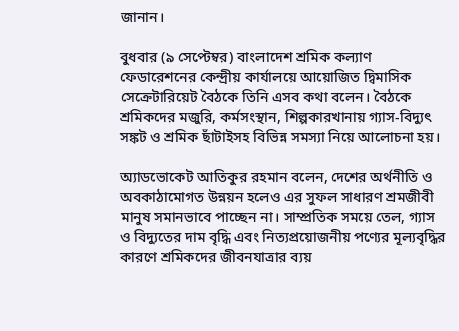জানান।

বুধবার (৯ সেপ্টেম্বর) বাংলাদেশ শ্রমিক কল্যাণ ফেডারেশনের কেন্দ্রীয় কার্যালয়ে আয়োজিত দ্বিমাসিক সেক্রেটারিয়েট বৈঠকে তিনি এসব কথা বলেন। বৈঠকে শ্রমিকদের মজুরি, কর্মসংস্থান, শিল্পকারখানায় গ্যাস-বিদ্যুৎ সঙ্কট ও শ্রমিক ছাঁটাইসহ বিভিন্ন সমস্যা নিয়ে আলোচনা হয়।

অ্যাডভোকেট আতিকুর রহমান বলেন, দেশের অর্থনীতি ও অবকাঠামোগত উন্নয়ন হলেও এর সুফল সাধারণ শ্রমজীবী মানুষ সমানভাবে পাচ্ছেন না। সাম্প্রতিক সময়ে তেল, গ্যাস ও বিদ্যুতের দাম বৃদ্ধি এবং নিত্যপ্রয়োজনীয় পণ্যের মূল্যবৃদ্ধির কারণে শ্রমিকদের জীবনযাত্রার ব্যয়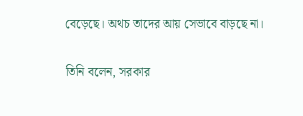বেড়েছে। অথচ তাদের আয় সেভাবে বাড়ছে না।

তিনি বলেন, সরকার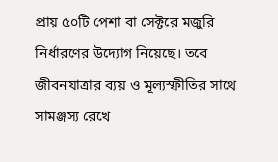প্রায় ৫০টি পেশা বা সেক্টরে মজুরি নির্ধারণের উদ্যোগ নিয়েছে। তবে জীবনযাত্রার ব্যয় ও মূল্যস্ফীতির সাথে সামঞ্জস্য রেখে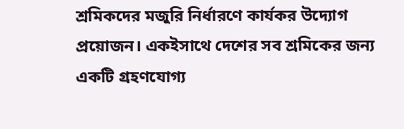শ্রমিকদের মজুরি নির্ধারণে কার্যকর উদ্যোগ প্রয়োজন। একইসাথে দেশের সব শ্রমিকের জন্য একটি গ্রহণযোগ্য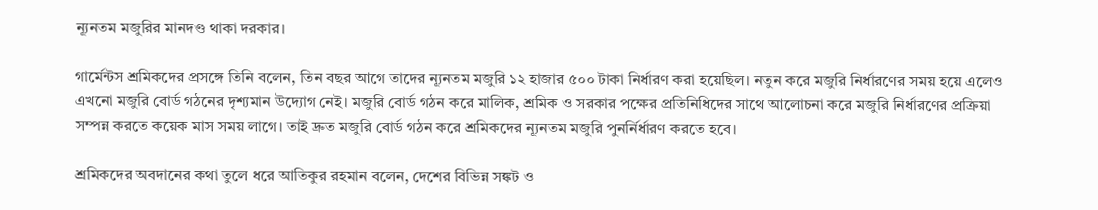ন্যূনতম মজুরির মানদণ্ড থাকা দরকার।

গার্মেন্টস শ্রমিকদের প্রসঙ্গে তিনি বলেন, তিন বছর আগে তাদের ন্যূনতম মজুরি ১২ হাজার ৫০০ টাকা নির্ধারণ করা হয়েছিল। নতুন করে মজুরি নির্ধারণের সময় হয়ে এলেও এখনো মজুরি বোর্ড গঠনের দৃশ্যমান উদ্যোগ নেই। মজুরি বোর্ড গঠন করে মালিক, শ্রমিক ও সরকার পক্ষের প্রতিনিধিদের সাথে আলোচনা করে মজুরি নির্ধারণের প্রক্রিয়া সম্পন্ন করতে কয়েক মাস সময় লাগে। তাই দ্রুত মজুরি বোর্ড গঠন করে শ্রমিকদের ন্যূনতম মজুরি পুনর্নির্ধারণ করতে হবে।

শ্রমিকদের অবদানের কথা তুলে ধরে আতিকুর রহমান বলেন, দেশের বিভিন্ন সঙ্কট ও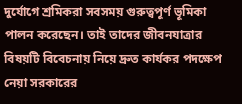দুর্যোগে শ্রমিকরা সবসময় গুরুত্বপূর্ণ ভূমিকা পালন করেছেন। তাই তাদের জীবনযাত্রার বিষয়টি বিবেচনায় নিয়ে দ্রুত কার্যকর পদক্ষেপ নেয়া সরকারের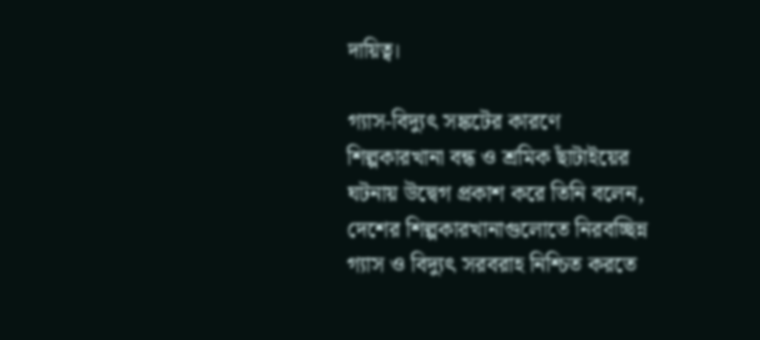দায়িত্ব।

গ্যাস-বিদ্যুৎ সঙ্কটের কারণে শিল্পকারখানা বন্ধ ও শ্রমিক ছাঁটাইয়ের ঘটনায় উদ্বেগ প্রকাশ করে তিনি বলেন, দেশের শিল্পকারখানাগুলোতে নিরবচ্ছিন্ন গ্যাস ও বিদ্যুৎ সরবরাহ নিশ্চিত করতে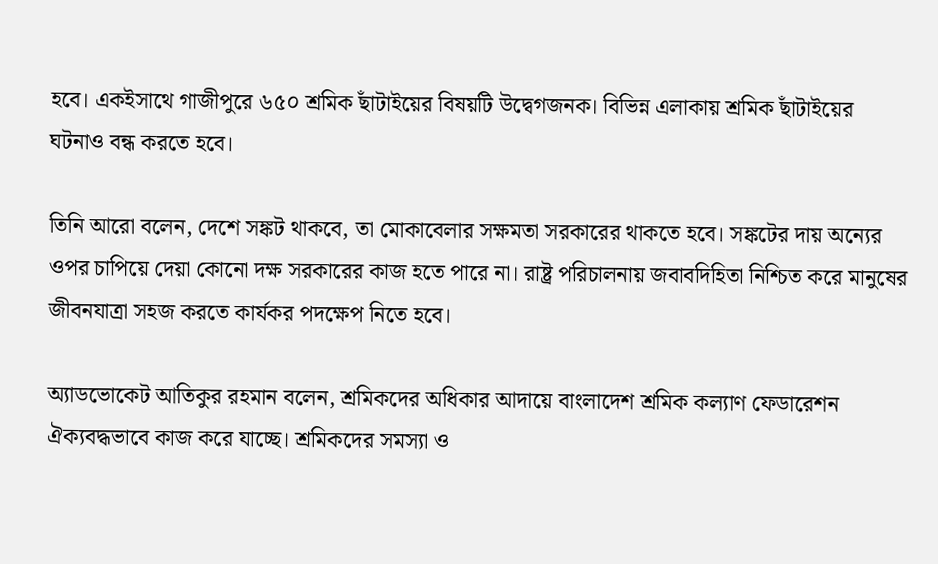হবে। একইসাথে গাজীপুরে ৬৫০ শ্রমিক ছাঁটাইয়ের বিষয়টি উদ্বেগজনক। বিভিন্ন এলাকায় শ্রমিক ছাঁটাইয়ের ঘটনাও বন্ধ করতে হবে।

তিনি আরো বলেন, দেশে সঙ্কট থাকবে, তা মোকাবেলার সক্ষমতা সরকারের থাকতে হবে। সঙ্কটের দায় অন্যের ওপর চাপিয়ে দেয়া কোনো দক্ষ সরকারের কাজ হতে পারে না। রাষ্ট্র পরিচালনায় জবাবদিহিতা নিশ্চিত করে মানুষের জীবনযাত্রা সহজ করতে কার্যকর পদক্ষেপ নিতে হবে।

অ্যাডভোকেট আতিকুর রহমান বলেন, শ্রমিকদের অধিকার আদায়ে বাংলাদেশ শ্রমিক কল্যাণ ফেডারেশন ঐক্যবদ্ধভাবে কাজ করে যাচ্ছে। শ্রমিকদের সমস্যা ও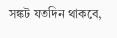সঙ্কট যতদিন থাকবে,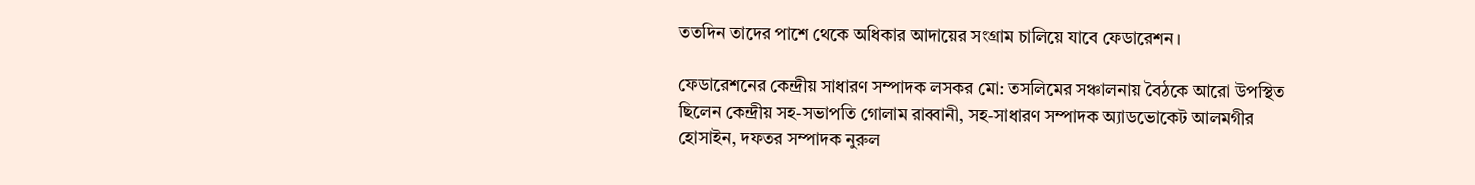ততদিন তাদের পাশে থেকে অধিকার আদায়ের সংগ্রাম চালিয়ে যাবে ফেডারেশন।

ফেডারেশনের কেন্দ্রীয় সাধারণ সম্পাদক লসকর মো: তসলিমের সঞ্চালনায় বৈঠকে আরো উপস্থিত ছিলেন কেন্দ্রীয় সহ-সভাপতি গোলাম রাব্বানী, সহ-সাধারণ সম্পাদক অ্যাডভোকেট আলমগীর হোসাইন, দফতর সম্পাদক নুরুল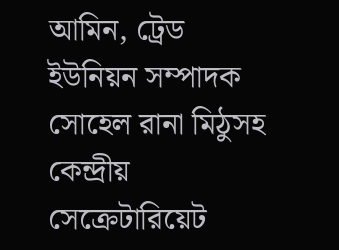আমিন, ট্রেড ইউনিয়ন সম্পাদক সোহেল রানা মিঠুসহ কেন্দ্রীয় সেক্রেটারিয়েট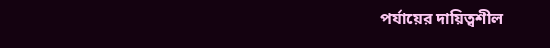পর্যায়ের দায়িত্বশীল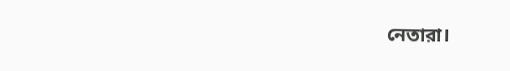নেতারা।